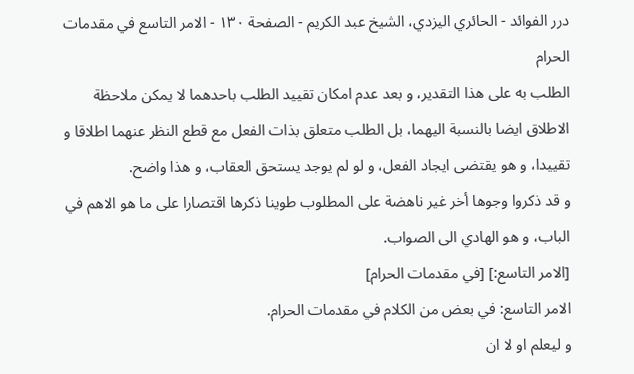درر الفوائد - الحائري اليزدي، الشيخ عبد الكريم - الصفحة ١٣٠ - الامر التاسع في مقدمات الحرام
الطلب به على هذا التقدير، و بعد عدم امكان تقييد الطلب باحدهما لا يمكن ملاحظة الاطلاق ايضا بالنسبة اليهما، بل الطلب متعلق بذات الفعل مع قطع النظر عنهما اطلاقا و تقييدا، و هو يقتضى ايجاد الفعل، و لو لم يوجد يستحق العقاب، و هذا واضح.
و قد ذكروا وجوها أخر غير ناهضة على المطلوب طوينا ذكرها اقتصارا على ما هو الاهم في الباب، و هو الهادي الى الصواب.
[الامر التاسع:] [في مقدمات الحرام]
الامر التاسع: في بعض من الكلام في مقدمات الحرام.
و ليعلم او لا ان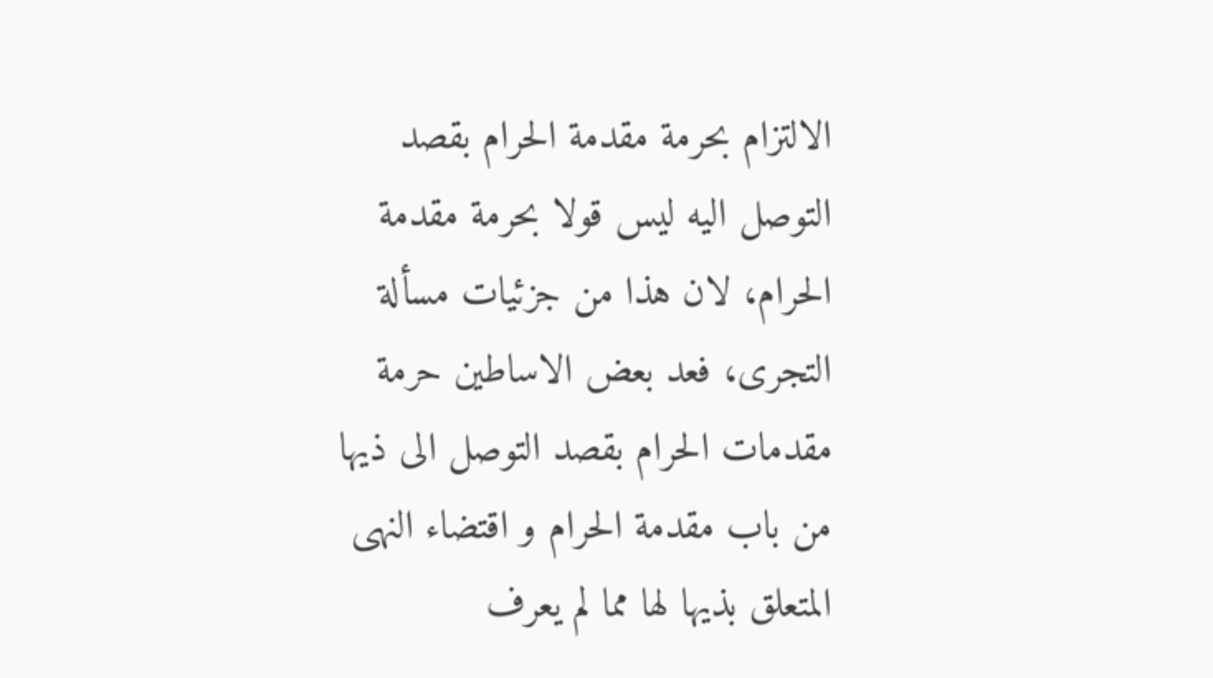الالتزام بحرمة مقدمة الحرام بقصد التوصل اليه ليس قولا بحرمة مقدمة الحرام، لان هذا من جزئيات مسألة التجرى، فعد بعض الاساطين حرمة مقدمات الحرام بقصد التوصل الى ذيها من باب مقدمة الحرام و اقتضاء النهى المتعلق بذيها لها مما لم يعرف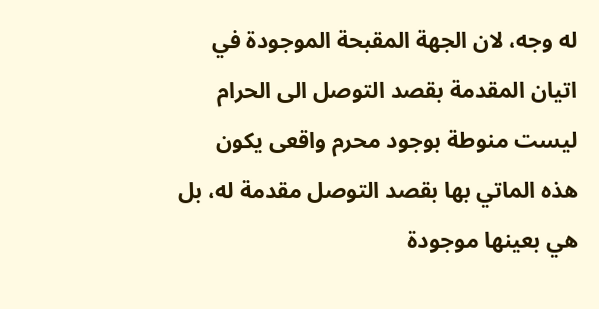له وجه، لان الجهة المقبحة الموجودة في اتيان المقدمة بقصد التوصل الى الحرام ليست منوطة بوجود محرم واقعى يكون هذه الماتي بها بقصد التوصل مقدمة له، بل هي بعينها موجودة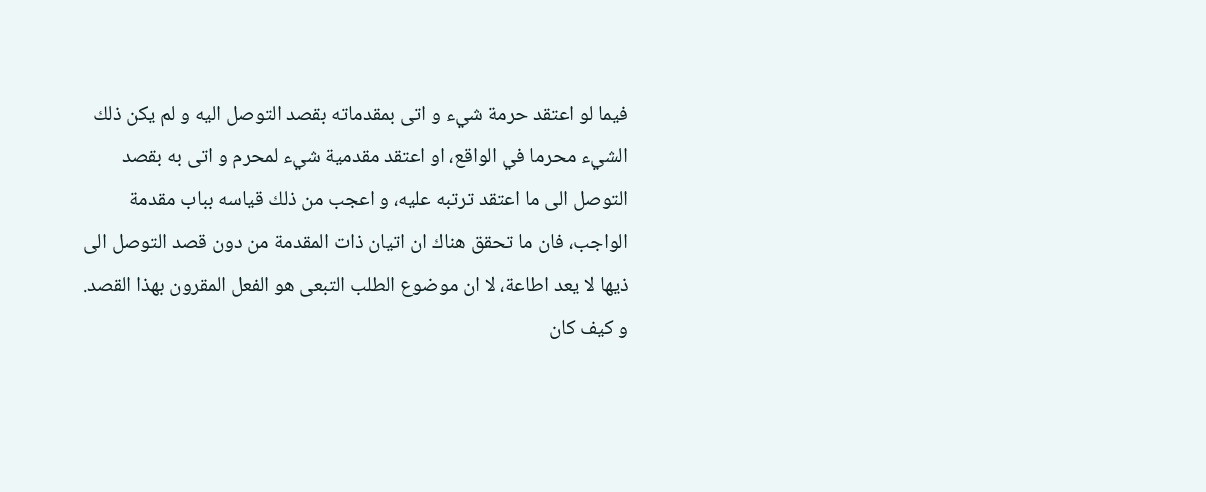فيما لو اعتقد حرمة شيء و اتى بمقدماته بقصد التوصل اليه و لم يكن ذلك الشيء محرما في الواقع، او اعتقد مقدمية شيء لمحرم و اتى به بقصد التوصل الى ما اعتقد ترتبه عليه، و اعجب من ذلك قياسه بباب مقدمة الواجب، فان ما تحقق هناك ان اتيان ذات المقدمة من دون قصد التوصل الى ذيها لا يعد اطاعة، لا ان موضوع الطلب التبعى هو الفعل المقرون بهذا القصد.
و كيف كان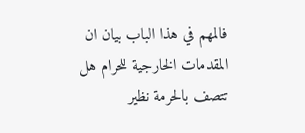فالمهم في هذا الباب بيان ان المقدمات الخارجية للحرام هل تتصف بالحرمة نظير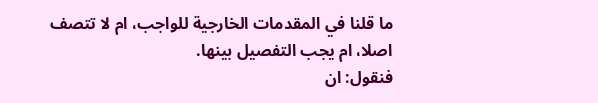ما قلنا في المقدمات الخارجية للواجب، ام لا تتصف اصلا، ام يجب التفصيل بينها.
فنقول: ان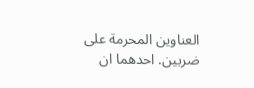العناوين المحرمة على ضربين. احدهما ان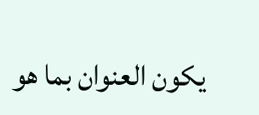يكون العنوان بما هو